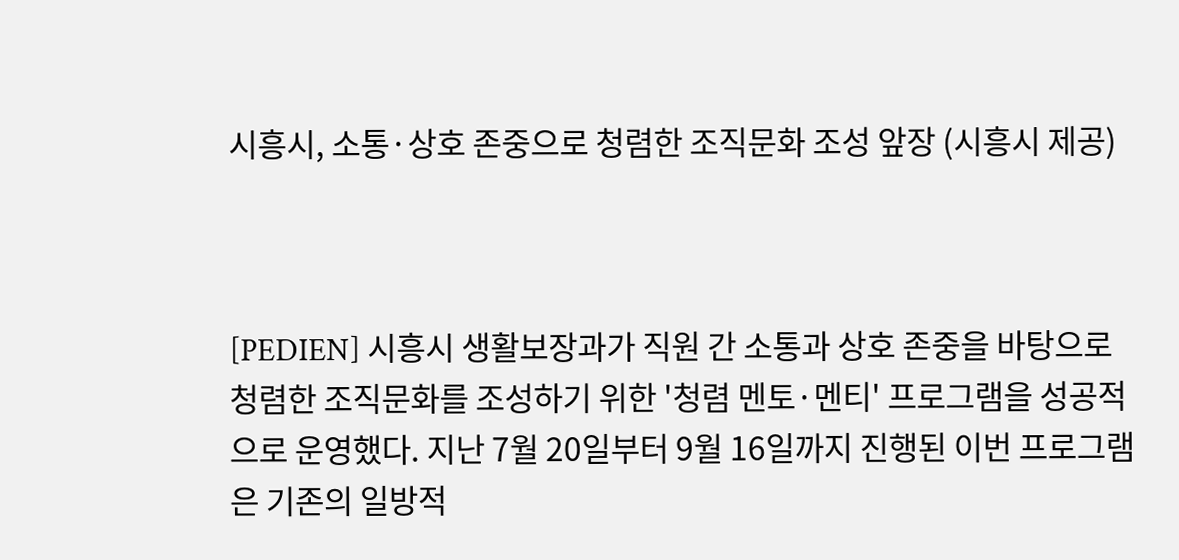시흥시, 소통·상호 존중으로 청렴한 조직문화 조성 앞장 (시흥시 제공)



[PEDIEN] 시흥시 생활보장과가 직원 간 소통과 상호 존중을 바탕으로 청렴한 조직문화를 조성하기 위한 '청렴 멘토·멘티' 프로그램을 성공적으로 운영했다. 지난 7월 20일부터 9월 16일까지 진행된 이번 프로그램은 기존의 일방적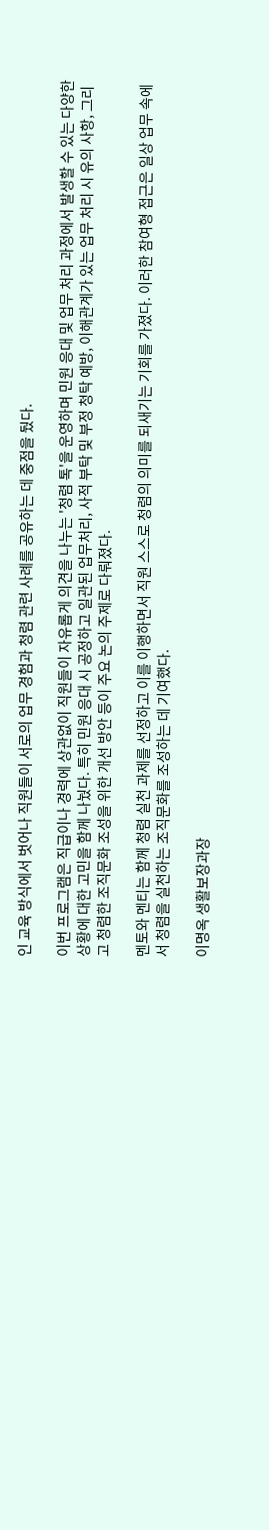인 교육 방식에서 벗어나 직원들이 서로의 업무 경험과 청렴 관련 사례를 공유하는 데 중점을 뒀다.

이번 프로그램은 직급이나 경력에 상관없이 직원들이 자유롭게 의견을 나누는 '청렴 톡'을 운영하며 민원 응대 및 업무 처리 과정에서 발생할 수 있는 다양한 상황에 대한 고민을 함께 나눴다. 특히 민원 응대 시 공정하고 일관된 업무처리, 사적 부탁 및 부정 청탁 예방, 이해관계가 있는 업무 처리 시 유의 사항, 그리고 청렴한 조직문화 조성을 위한 개선 방안 등이 주요 논의 주제로 다뤄졌다.

멘토와 멘티는 함께 청렴 실천 과제를 선정하고 이를 이행하면서 직원 스스로 청렴의 의미를 되새기는 기회를 가졌다. 이러한 참여형 접근은 일상 업무 속에서 청렴을 실천하는 조직문화를 조성하는 데 기여했다.

이명옥 생활보장과장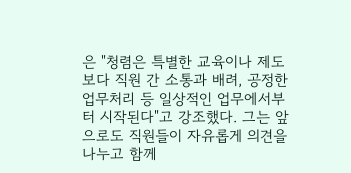은 "청렴은 특별한 교육이나 제도보다 직원 간 소통과 배려, 공정한 업무처리 등 일상적인 업무에서부터 시작된다"고 강조했다. 그는 앞으로도 직원들이 자유롭게 의견을 나누고 함께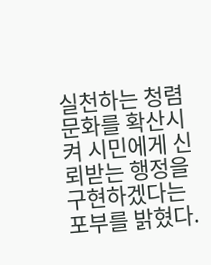실천하는 청렴 문화를 확산시켜 시민에게 신뢰받는 행정을 구현하겠다는 포부를 밝혔다.